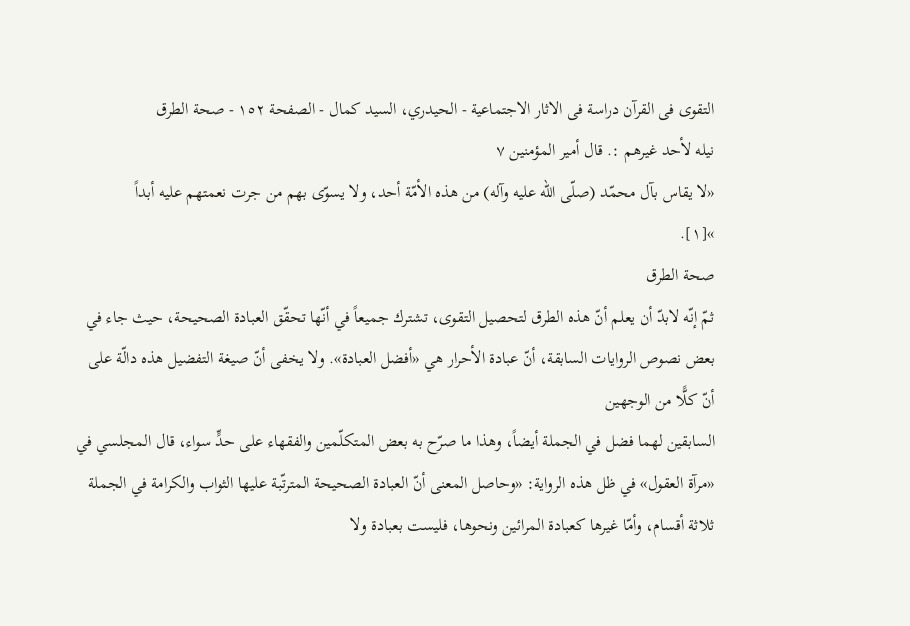التقوى فى القرآن دراسة فى الاثار الاجتماعية - الحيدري، السيد كمال - الصفحة ١٥٢ - صحة الطرق
نيله لأحد غيرهم :. قال أمير المؤمنين ٧
«لا يقاس بآل محمّد (صلّى الله عليه وآله) من هذه الأمّة أحد، ولا يسوّى بهم من جرت نعمتهم عليه أبداً
»[١].
صحة الطرق
ثمّ إنّه لابدّ أن يعلم أنّ هذه الطرق لتحصيل التقوى، تشترك جميعاً في أنّها تحقّق العبادة الصحيحة، حيث جاء في بعض نصوص الروايات السابقة، أنّ عبادة الأحرار هي «أفضل العبادة». ولا يخفى أنّ صيغة التفضيل هذه دالّة على أنّ كلًّا من الوجهين
السابقين لهما فضل في الجملة أيضاً، وهذا ما صرّح به بعض المتكلّمين والفقهاء على حدٍّ سواء، قال المجلسي في «مرآة العقول» في ظل هذه الرواية: «وحاصل المعنى أنّ العبادة الصحيحة المترتّبة عليها الثواب والكرامة في الجملة ثلاثة أقسام، وأمّا غيرها كعبادة المرائين ونحوها، فليست بعبادة ولا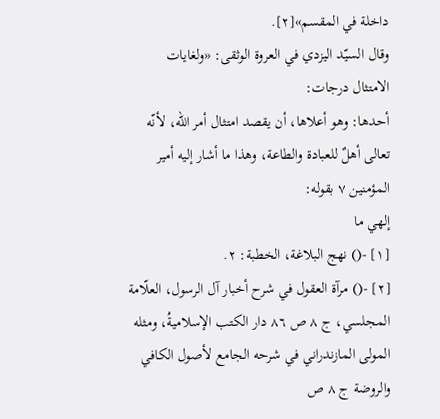داخلة في المقسم»[٢].
وقال السيّد اليزدي في العروة الوثقى: «ولغايات الامتثال درجات:
أحدها: وهو أعلاها، أن يقصد امتثال أمر الله، لأنّه تعالى أهلٌ للعبادة والطاعة، وهذا ما أشار إليه أمير المؤمنين ٧ بقوله:
إلهي ما
[١] -() نهج البلاغة، الخطبة: ٢.
[٢] -() مرآة العقول في شرح أخبار آل الرسول، العلّامة المجلسي، ج ٨ ص ٨٦ دار الكتب الإسلاميةُ، ومثله المولى المازندراني في شرحه الجامع لأصول الكافي والروضة ج ٨ ص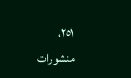٢٥١، منشورات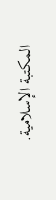المكتبة الإسلامية.